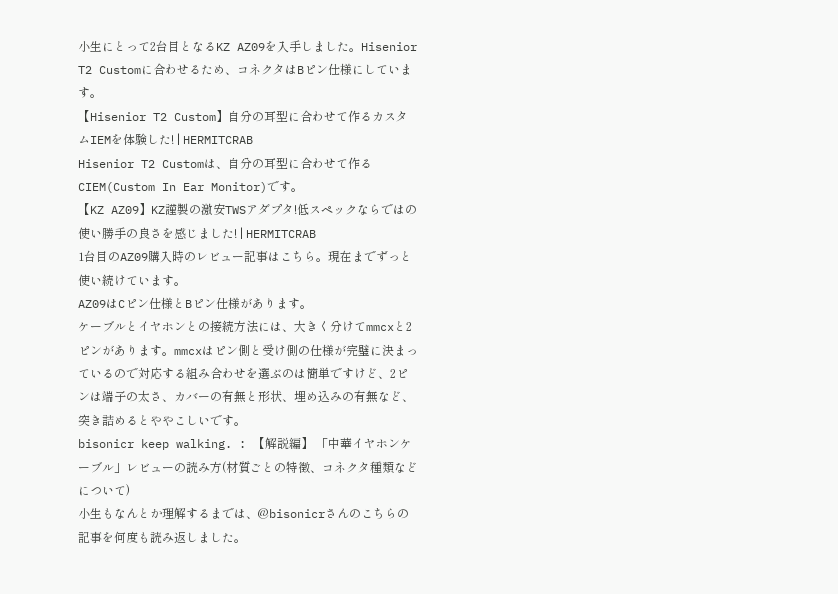小生にとって2台目となるKZ AZ09を入手しました。Hisenior T2 Customに合わせるため、コネクタはBピン仕様にしています。
【Hisenior T2 Custom】自分の耳型に合わせて作るカスタムIEMを体験した! | HERMITCRAB
Hisenior T2 Customは、自分の耳型に合わせて作るCIEM(Custom In Ear Monitor)です。
【KZ AZ09】KZ謹製の激安TWSアダプタ!低スペックならではの使い勝手の良さを感じました! | HERMITCRAB
1台目のAZ09購入時のレビュー記事はこちら。現在までずっと使い続けています。
AZ09はCピン仕様とBピン仕様があります。
ケーブルとイヤホンとの接続方法には、大きく分けてmmcxと2ピンがあります。mmcxはピン側と受け側の仕様が完璧に決まっているので対応する組み合わせを選ぶのは簡単ですけど、2ピンは端子の太さ、カバーの有無と形状、埋め込みの有無など、突き詰めるとややこしいです。
bisonicr keep walking. : 【解説編】 「中華イヤホンケーブル」レビューの読み方(材質ごとの特徴、コネクタ種類などについて)
小生もなんとか理解するまでは、@bisonicrさんのこちらの記事を何度も読み返しました。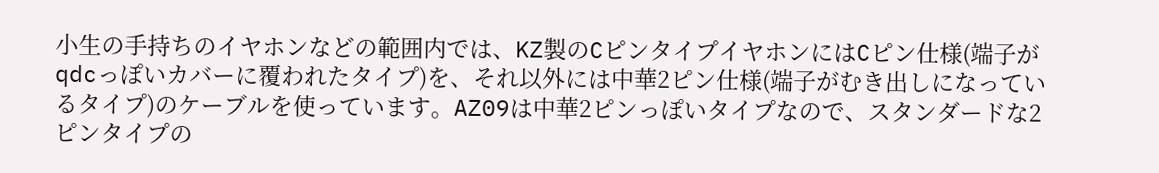小生の手持ちのイヤホンなどの範囲内では、KZ製のCピンタイプイヤホンにはCピン仕様(端子がqdcっぽいカバーに覆われたタイプ)を、それ以外には中華2ピン仕様(端子がむき出しになっているタイプ)のケーブルを使っています。AZ09は中華2ピンっぽいタイプなので、スタンダードな2ピンタイプの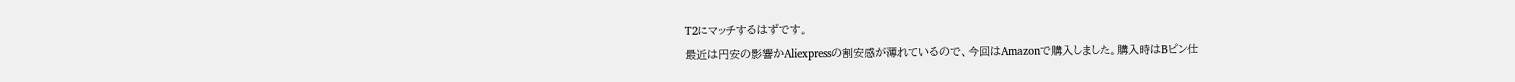T2にマッチするはずです。
最近は円安の影響かAliexpressの割安感が薄れているので、今回はAmazonで購入しました。購入時はBピン仕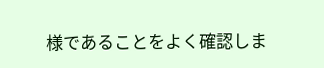様であることをよく確認しま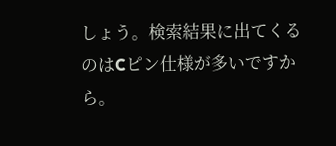しょう。検索結果に出てくるのはCピン仕様が多いですから。